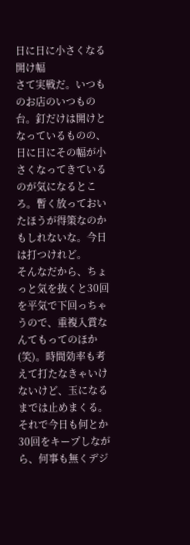日に日に小さくなる開け幅
さて実戦だ。いつものお店のいつもの台。釘だけは開けとなっているものの、日に日にその幅が小さくなってきているのが気になるところ。暫く放っておいたほうが得策なのかもしれないな。今日は打つけれど。
そんなだから、ちょっと気を抜くと30回を平気で下回っちゃうので、重複入賞なんてもってのほか(笑)。時間効率も考えて打たなきゃいけないけど、玉になるまでは止めまくる。それで今日も何とか30回をキープしながら、何事も無くデジ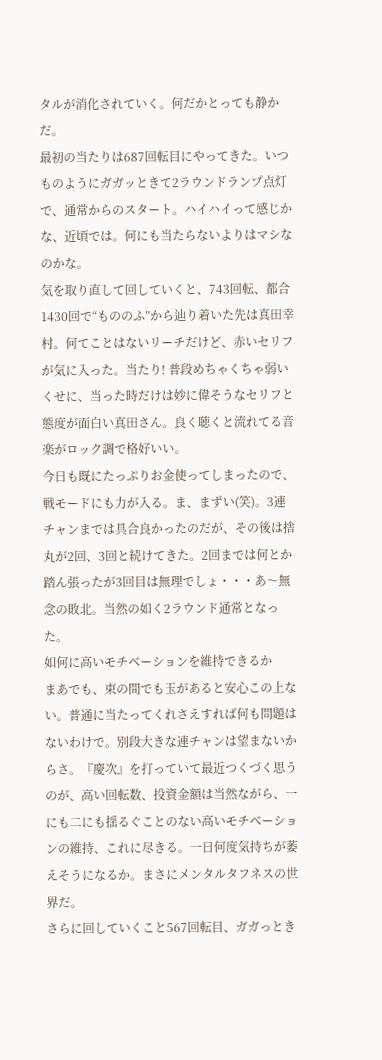タルが消化されていく。何だかとっても静かだ。
最初の当たりは687回転目にやってきた。いつものようにガガッときて2ラウンドランプ点灯で、通常からのスタート。ハイハイって感じかな、近頃では。何にも当たらないよりはマシなのかな。
気を取り直して回していくと、743回転、都合1430回で“もののふ”から辿り着いた先は真田幸村。何てことはないリーチだけど、赤いセリフが気に入った。当たり! 普段めちゃくちゃ弱いくせに、当った時だけは妙に偉そうなセリフと態度が面白い真田さん。良く聴くと流れてる音楽がロック調で格好いい。
今日も既にたっぷりお金使ってしまったので、戦モードにも力が入る。ま、まずい(笑)。3連チャンまでは具合良かったのだが、その後は捨丸が2回、3回と続けてきた。2回までは何とか踏ん張ったが3回目は無理でしょ・・・あ〜無念の敗北。当然の如く2ラウンド通常となった。
如何に高いモチベーションを維持できるか
まあでも、束の間でも玉があると安心この上ない。普通に当たってくれさえすれば何も問題はないわけで。別段大きな連チャンは望まないからさ。『慶次』を打っていて最近つくづく思うのが、高い回転数、投資金額は当然ながら、一にも二にも揺るぐことのない高いモチベーションの維持、これに尽きる。一日何度気持ちが萎えそうになるか。まさにメンタルタフネスの世界だ。
さらに回していくこと567回転目、ガガっとき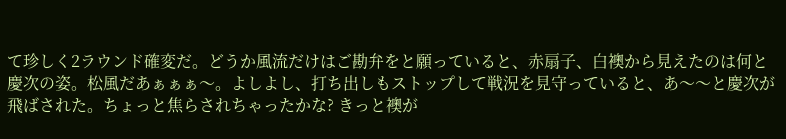て珍しく2ラウンド確変だ。どうか風流だけはご勘弁をと願っていると、赤扇子、白襖から見えたのは何と慶次の姿。松風だあぁぁぁ〜。よしよし、打ち出しもストップして戦況を見守っていると、あ〜〜と慶次が飛ばされた。ちょっと焦らされちゃったかな? きっと襖が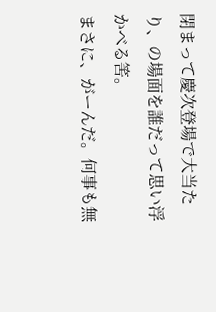閉まって慶次登場で大当たり、の場面を誰だって思い浮かべる筈。
まさに、がーんだ。何事も無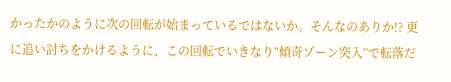かったかのように次の回転が始まっているではないか。そんなのありか!? 更に追い討ちをかけるように、この回転でいきなり“傾奇ゾーン突入”で転落だ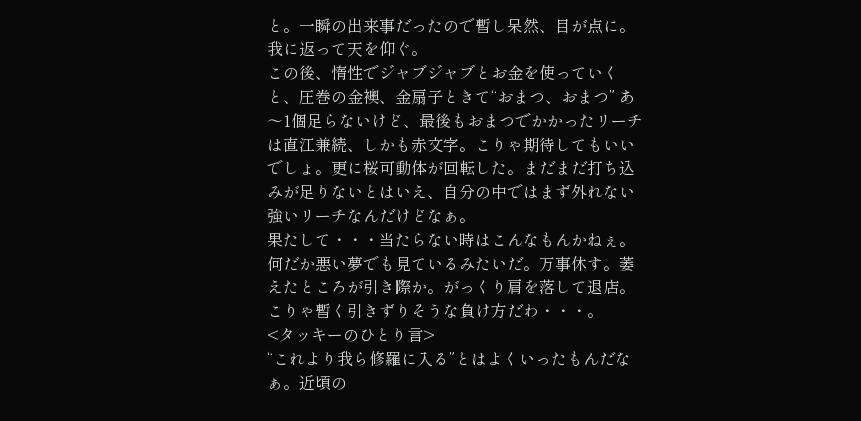と。一瞬の出来事だったので暫し呆然、目が点に。我に返って天を仰ぐ。
この後、惰性でジャブジャブとお金を使っていくと、圧巻の金襖、金扇子ときて“おまつ、おまつ” あ〜1個足らないけど、最後もおまつでかかったリーチは直江兼続、しかも赤文字。こりゃ期待してもいいでしょ。更に桜可動体が回転した。まだまだ打ち込みが足りないとはいえ、自分の中ではまず外れない強いリーチなんだけどなぁ。
果たして・・・当たらない時はこんなもんかねぇ。何だか悪い夢でも見ているみたいだ。万事休す。萎えたところが引き際か。がっくり肩を落して退店。こりゃ暫く引きずりそうな負け方だわ・・・。
<タッキーのひとり言>
“これより我ら修羅に入る”とはよくいったもんだなぁ。近頃の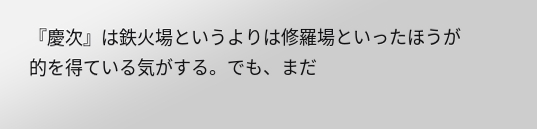『慶次』は鉄火場というよりは修羅場といったほうが的を得ている気がする。でも、まだ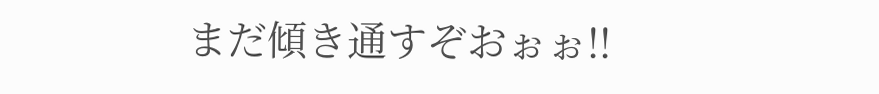まだ傾き通すぞおぉぉ!!